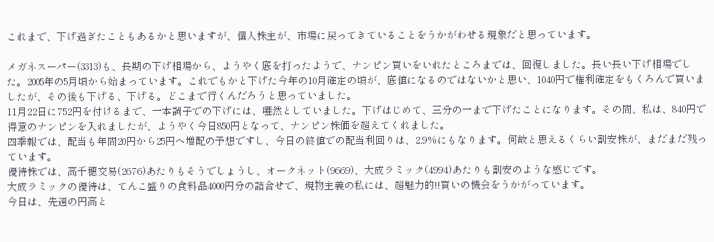これまで、下げ過ぎたこともあるかと思いますが、個人株主が、市場に戻ってきていることをうかがわせる現象だと思っています。

メガネスーパー(3313)も、長期の下げ相場から、ようやく底を打ったようで、ナンピン買いをいれたところまでは、回復しました。長い長い下げ相場でした。2005年の5月頃から始まっています。これでもかと下げた今年の10月確定の頃が、底値になるのではないかと思い、1040円で権利確定をもくろんで買いましたが、その後も下げる、下げる。どこまで行くんだろうと思っていました。
11月22日に752円を付けるまで、一本調子での下げには、唖然としていました。下げはじめて、三分の一まで下げたことになります。その間、私は、840円で得意のナンピンを入れましたが、ようやく今日850円となって、ナンピン株価を超えてくれました。
四季報では、配当も年間20円から25円へ増配の予想ですし、今日の終値での配当利回りは、2.9%にもなります。何故と思えるくらい割安株が、まだまだ残っています。
優待株では、高千穂交易(2676)あたりもそうでしょうし、オークネット(9669)、大成ラミック(4994)あたりも割安のような感じです。
大成ラミックの優待は、てんこ盛りの食料品4000円分の詰合せで、現物主義の私には、超魅力的!!買いの機会をうかがっています。
今日は、先週の円高と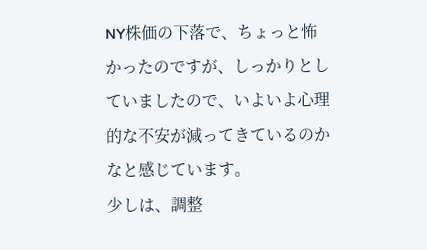NY株価の下落で、ちょっと怖かったのですが、しっかりとしていましたので、いよいよ心理的な不安が減ってきているのかなと感じています。
少しは、調整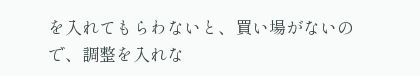を入れてもらわないと、買い場がないので、調整を入れな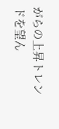がらの上昇トレンドを望ん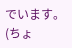でいます。(ちょ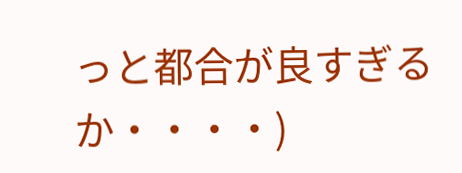っと都合が良すぎるか・・・・)